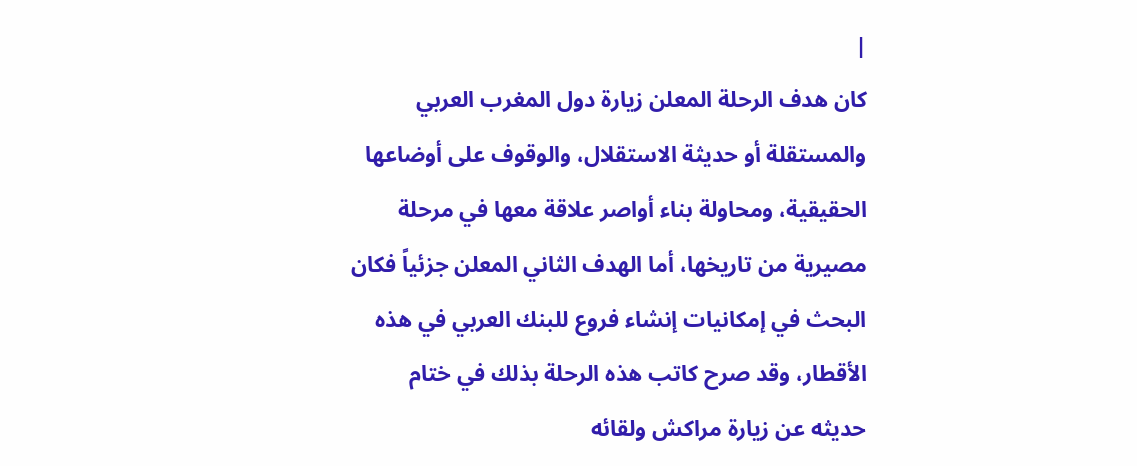|
كان هدف الرحلة المعلن زيارة دول المغرب العربي والمستقلة أو حديثة الاستقلال، والوقوف على أوضاعها الحقيقية، ومحاولة بناء أواصر علاقة معها في مرحلة مصيرية من تاريخها، أما الهدف الثاني المعلن جزئياً فكان البحث في إمكانيات إنشاء فروع للبنك العربي في هذه الأقطار، وقد صرح كاتب هذه الرحلة بذلك في ختام حديثه عن زيارة مراكش ولقائه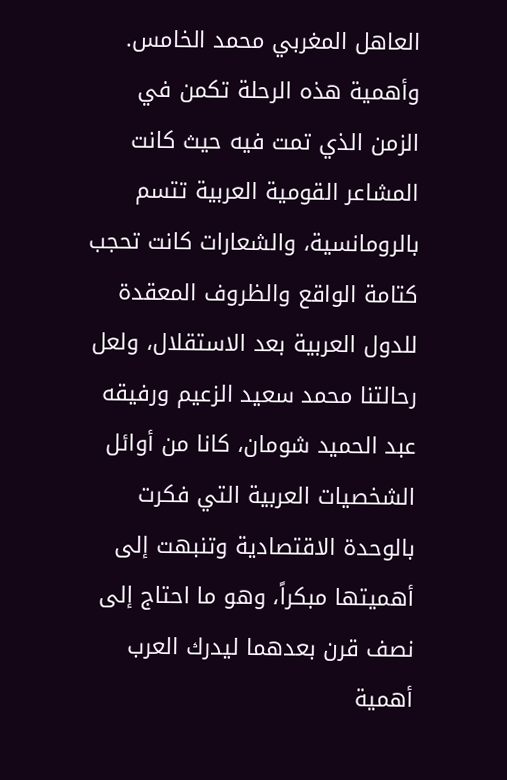العاهل المغربي محمد الخامس.
وأهمية هذه الرحلة تكمن في الزمن الذي تمت فيه حيث كانت المشاعر القومية العربية تتسم بالرومانسية، والشعارات كانت تحجب كتامة الواقع والظروف المعقدة للدول العربية بعد الاستقلال، ولعل رحالتنا محمد سعيد الزعيم ورفيقه عبد الحميد شومان، كانا من أوائل الشخصيات العربية التي فكرت بالوحدة الاقتصادية وتنبهت إلى أهميتها مبكراً، وهو ما احتاج إلى نصف قرن بعدهما ليدرك العرب أهمية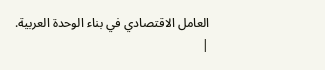العامل الاقتصادي في بناء الوحدة العربية. |